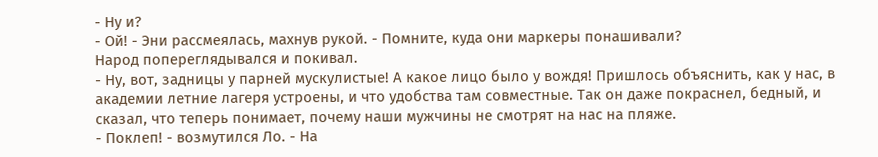- Ну и?
- Ой! - Эни рассмеялась, махнув рукой. - Помните, куда они маркеры понашивали?
Народ попереглядывался и покивал.
- Ну, вот, задницы у парней мускулистые! А какое лицо было у вождя! Пришлось объяснить, как у нас, в академии летние лагеря устроены, и что удобства там совместные. Так он даже покраснел, бедный, и сказал, что теперь понимает, почему наши мужчины не смотрят на нас на пляже.
- Поклеп! - возмутился Ло. - На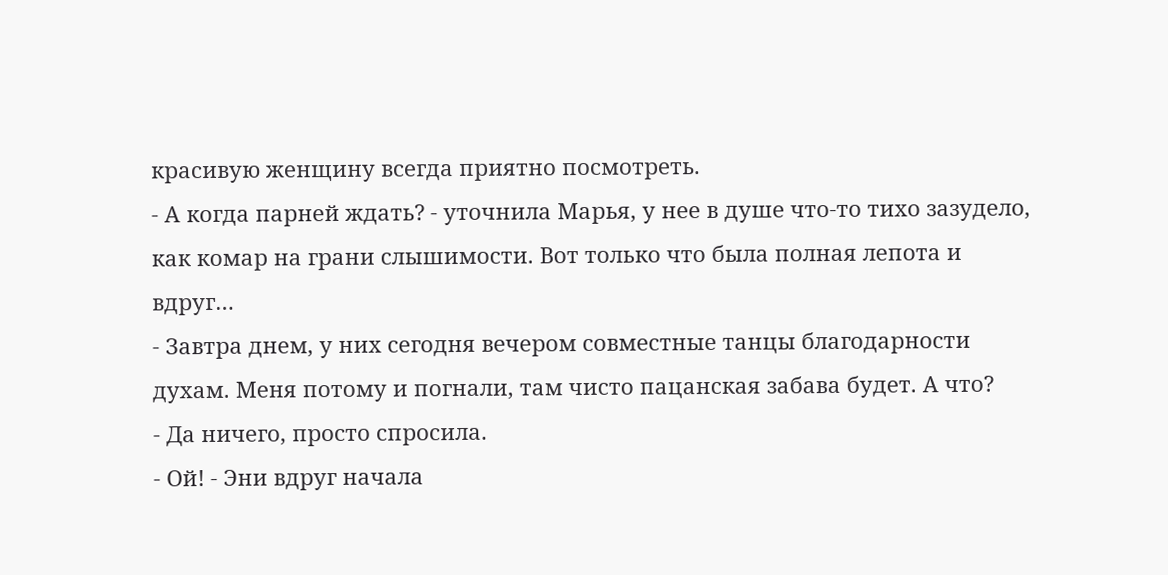красивую женщину всегда приятно посмотреть.
- А когда парней ждать? - уточнила Марья, у нее в душе что-то тихо зазудело, как комар на грани слышимости. Вот только что была полная лепота и вдруг…
- Завтра днем, у них сегодня вечером совместные танцы благодарности духам. Меня потому и погнали, там чисто пацанская забава будет. А что?
- Да ничего, просто спросила.
- Ой! - Эни вдруг начала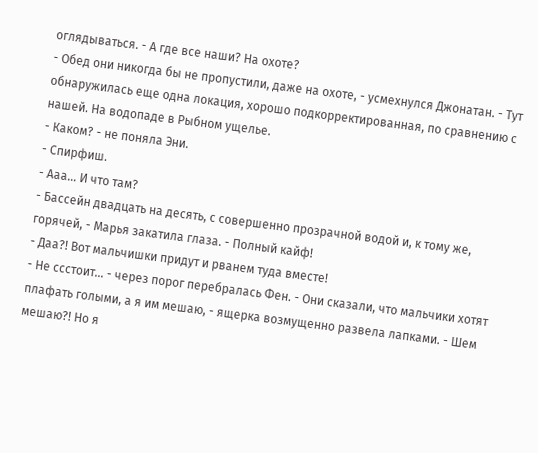оглядываться. - А где все наши? На охоте?
- Обед они никогда бы не пропустили, даже на охоте, - усмехнулся Джонатан. - Тут обнаружилась еще одна локация, хорошо подкорректированная, по сравнению с нашей. На водопаде в Рыбном ущелье.
- Каком? - не поняла Эни.
- Спирфиш.
- Ааа… И что там?
- Бассейн двадцать на десять, с совершенно прозрачной водой и, к тому же, горячей, - Марья закатила глаза. - Полный кайф!
- Даа?! Вот мальчишки придут и рванем туда вместе!
- Не ссстоит... - через порог перебралась Фен. - Они сказали, что мальчики хотят плафать голыми, а я им мешаю, - ящерка возмущенно развела лапками. - Шем мешаю?! Но я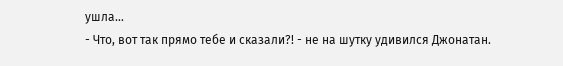ушла…
- Что, вот так прямо тебе и сказали?! - не на шутку удивился Джонатан.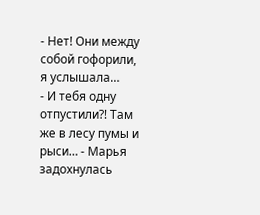- Нет! Они между собой гофорили, я услышала…
- И тебя одну отпустили?! Там же в лесу пумы и рыси… - Марья задохнулась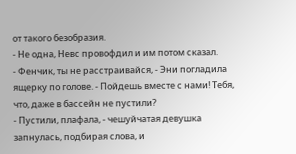от такого безобразия.
- Не одна, Невс провофдил и им потом сказал.
- Фенчик, ты не расстраивайся, - Эни погладила ящерку по голове. - Пойдешь вместе с нами! Тебя, что, даже в бассейн не пустили?
- Пустили, плафала, - чешуйчатая девушка запнулась, подбирая слова, и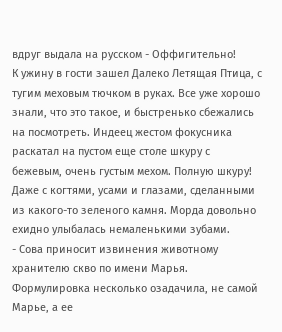вдруг выдала на русском - Оффигительно!
К ужину в гости зашел Далеко Летящая Птица, с тугим меховым тючком в руках. Все уже хорошо знали, что это такое, и быстренько сбежались на посмотреть. Индеец жестом фокусника раскатал на пустом еще столе шкуру с бежевым, очень густым мехом. Полную шкуру! Даже с когтями, усами и глазами, сделанными из какого-то зеленого камня. Морда довольно ехидно улыбалась немаленькими зубами.
- Сова приносит извинения животному хранителю скво по имени Марья.
Формулировка несколько озадачила, не самой Марье, а ее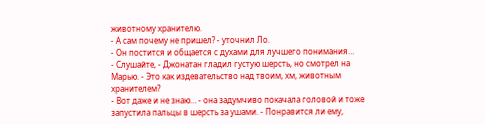животному хранителю.
- А сам почему не пришел? - уточнил Ло.
- Он постится и общается с духами для лучшего понимания…
- Слушайте, - Джонатан гладил густую шерсть, но смотрел на Марью. - Это как издевательство над твоим, хм, животным хранителем?
- Вот даже и не знаю… - она задумчиво покачала головой и тоже запустила пальцы в шерсть за ушами. - Понравится ли ему,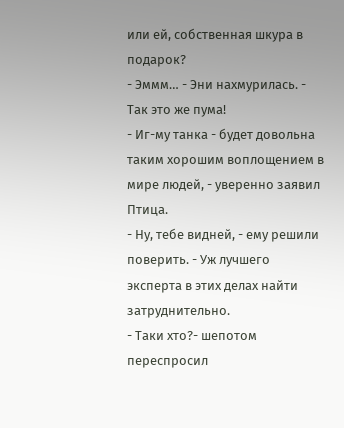или ей, собственная шкура в подарок?
- Эммм… - Эни нахмурилась. - Так это же пума!
- Иг-му танка - будет довольна таким хорошим воплощением в мире людей, - уверенно заявил Птица.
- Ну, тебе видней, - ему решили поверить. - Уж лучшего эксперта в этих делах найти затруднительно.
- Таки хто?- шепотом переспросил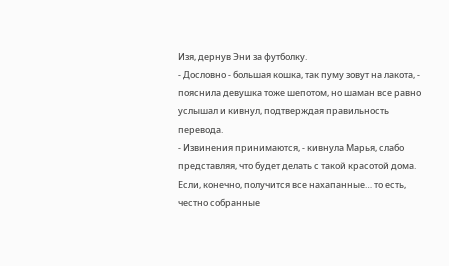Изя, дернув Эни за футболку.
- Дословно - большая кошка, так пуму зовут на лакота, - пояснила девушка тоже шепотом, но шаман все равно услышал и кивнул, подтверждая правильность перевода.
- Извинения принимаются, - кивнула Марья, слабо представляя, что будет делать с такой красотой дома. Если, конечно, получится все нахапанные… то есть, честно собранные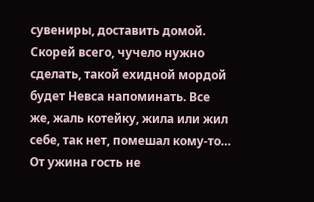сувениры, доставить домой. Скорей всего, чучело нужно сделать, такой ехидной мордой будет Невса напоминать. Все же, жаль котейку, жила или жил себе, так нет, помешал кому-то…
От ужина гость не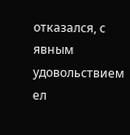отказался, с явным удовольствием ел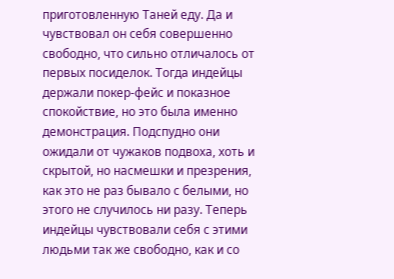приготовленную Таней еду. Да и чувствовал он себя совершенно свободно, что сильно отличалось от первых посиделок. Тогда индейцы держали покер-фейс и показное спокойствие, но это была именно демонстрация. Подспудно они ожидали от чужаков подвоха, хоть и скрытой, но насмешки и презрения, как это не раз бывало с белыми, но этого не случилось ни разу. Теперь индейцы чувствовали себя с этими людьми так же свободно, как и со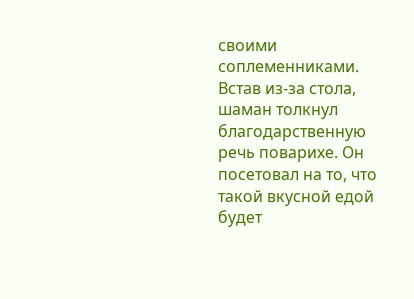своими соплеменниками.
Встав из-за стола, шаман толкнул благодарственную речь поварихе. Он посетовал на то, что такой вкусной едой будет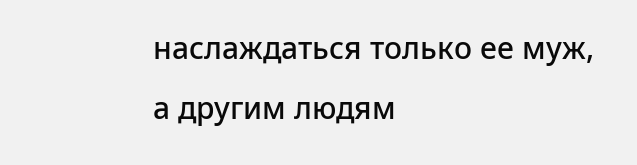наслаждаться только ее муж, а другим людям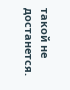такой не достанется.